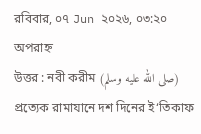রবিবার, ০৭ Jun ২০২৬, ০৩:২০ অপরাহ্ন
উত্তর : নবী করীম (صلى الله عليه وسلم) প্রত্যেক রামাযানে দশ দিনের ই‘তিকাফ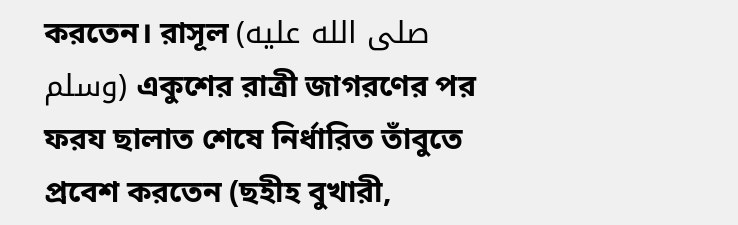করতেন। রাসূল (صلى الله عليه وسلم) একুশের রাত্রী জাগরণের পর ফরয ছালাত শেষে নির্ধারিত তাঁবুতে প্রবেশ করতেন (ছহীহ বুখারী,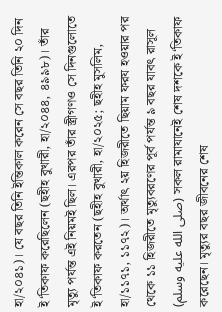হা/২০৪১)। যে বছর তিনি ইন্তিকাল করেন সে বছর তিনি ২০ দিন ই‘তিকাফ করেছিলেন (ছহীহ বুখারী, হা/২০৪৪, ৪৯৯৮)। তাঁর মৃত্যু পর্যন্ত এই নিয়মই ছিল। এরপর তাঁর স্ত্রীগণও সে দিনগুলোতে ই‘তিকাফ করতেন (ছহীহ বুখারী, হা/২০২৫; ছহীহ মুসলিম, হা/১১৭১, ১১৭২)। অর্থাৎ ২য় হিজরীতে ছিয়াম ফরয হওয়ার পর থেকে ১১ হিজরীতে মৃত্যুবরণের পূর্ব পর্যন্ত ৯ বছর যাবৎ রাসূল (صلى الله عليه وسلم) সকল রামাযানেই শেষ দশকে ই‘তিকাফ করেছেন। মৃত্যুর বছর জীবনের শেষ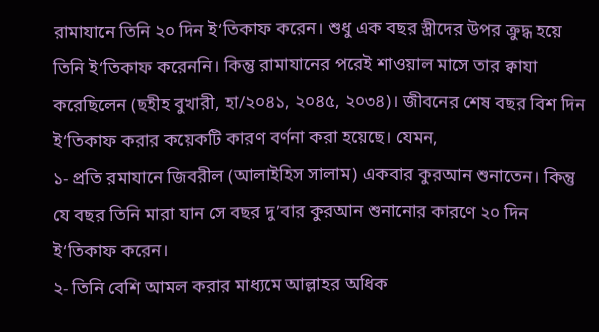রামাযানে তিনি ২০ দিন ই‘তিকাফ করেন। শুধু এক বছর স্ত্রীদের উপর ক্রুদ্ধ হয়ে তিনি ই‘তিকাফ করেননি। কিন্তু রামাযানের পরেই শাওয়াল মাসে তার ক্বাযা করেছিলেন (ছহীহ বুখারী, হা/২০৪১, ২০৪৫, ২০৩৪)। জীবনের শেষ বছর বিশ দিন ই‘তিকাফ করার কয়েকটি কারণ বর্ণনা করা হয়েছে। যেমন,
১- প্রতি রমাযানে জিবরীল (আলাইহিস সালাম) একবার কুরআন শুনাতেন। কিন্তু যে বছর তিনি মারা যান সে বছর দু’বার কুরআন শুনানোর কারণে ২০ দিন ই‘তিকাফ করেন।
২- তিনি বেশি আমল করার মাধ্যমে আল্লাহর অধিক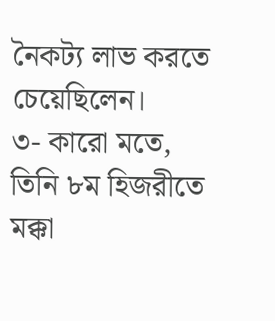নৈকট্য লাভ করতে চেয়েছিলেন।
৩- কারো মতে, তিনি ৮ম হিজরীতে মক্কা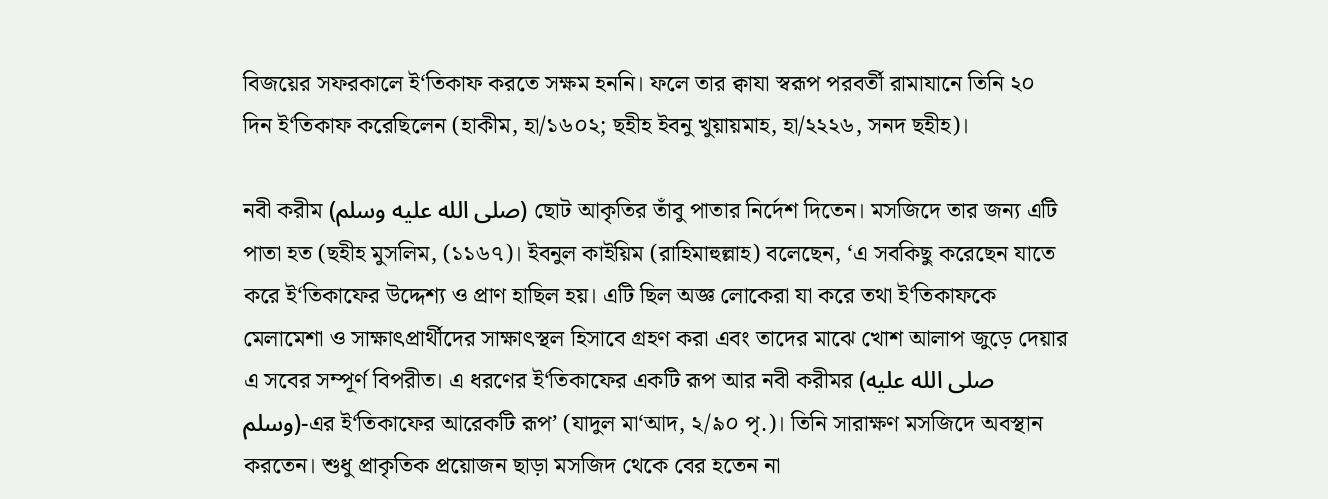বিজয়ের সফরকালে ই‘তিকাফ করতে সক্ষম হননি। ফলে তার ক্বাযা স্বরূপ পরবর্তী রামাযানে তিনি ২০ দিন ই‘তিকাফ করেছিলেন (হাকীম, হা/১৬০২; ছহীহ ইবনু খুয়ায়মাহ, হা/২২২৬, সনদ ছহীহ)।

নবী করীম (صلى الله عليه وسلم) ছোট আকৃতির তাঁবু পাতার নির্দেশ দিতেন। মসজিদে তার জন্য এটি পাতা হত (ছহীহ মুসলিম, (১১৬৭)। ইবনুল কাইয়িম (রাহিমাহুল্লাহ) বলেছেন, ‘এ সবকিছু করেছেন যাতে করে ই‘তিকাফের উদ্দেশ্য ও প্রাণ হাছিল হয়। এটি ছিল অজ্ঞ লোকেরা যা করে তথা ই‘তিকাফকে মেলামেশা ও সাক্ষাৎপ্রার্থীদের সাক্ষাৎস্থল হিসাবে গ্রহণ করা এবং তাদের মাঝে খোশ আলাপ জুড়ে দেয়ার এ সবের সম্পূর্ণ বিপরীত। এ ধরণের ই‘তিকাফের একটি রূপ আর নবী করীমর (صلى الله عليه وسلم)-এর ই‘তিকাফের আরেকটি রূপ’ (যাদুল মা‘আদ, ২/৯০ পৃ.)। তিনি সারাক্ষণ মসজিদে অবস্থান করতেন। শুধু প্রাকৃতিক প্রয়োজন ছাড়া মসজিদ থেকে বের হতেন না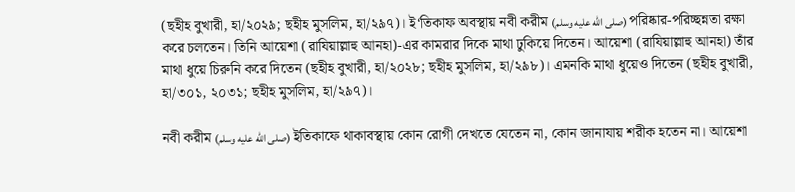(ছহীহ বুখারী, হা/২০২৯; ছহীহ মুসলিম, হা/২৯৭)। ই‘তিকাফ অবস্থায় নবী করীম (صلى الله عليه وسلم) পরিষ্কার-পরিচ্ছন্নতা রক্ষা করে চলতেন। তিনি আয়েশা (রাযিয়াল্লাহু আনহা)-এর কামরার দিকে মাথা ঢুকিয়ে দিতেন। আয়েশা (রাযিয়াল্লাহু আনহা) তাঁর মাথা ধুয়ে চিরুনি করে দিতেন (ছহীহ বুখারী, হা/২০২৮; ছহীহ মুসলিম, হা/২৯৮)। এমনকি মাথা ধুয়েও দিতেন (ছহীহ বুখারী, হা/৩০১, ২০৩১; ছহীহ মুসলিম, হা/২৯৭)।

নবী করীম (صلى الله عليه وسلم) ইতিকাফে থাকাবস্থায় কোন রোগী দেখতে যেতেন না, কোন জানাযায় শরীক হতেন না। আয়েশা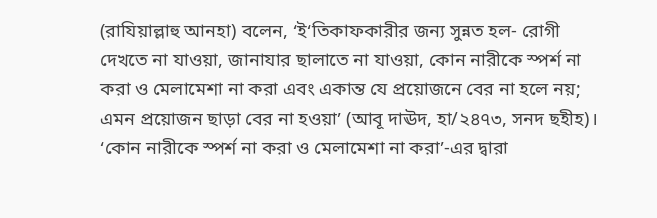(রাযিয়াল্লাহু আনহা) বলেন, ‘ই‘তিকাফকারীর জন্য সুন্নত হল- রোগী দেখতে না যাওয়া, জানাযার ছালাতে না যাওয়া, কোন নারীকে স্পর্শ না করা ও মেলামেশা না করা এবং একান্ত যে প্রয়োজনে বের না হলে নয়; এমন প্রয়োজন ছাড়া বের না হওয়া’ (আবূ দাঊদ, হা/২৪৭৩, সনদ ছহীহ)। ‘কোন নারীকে স্পর্শ না করা ও মেলামেশা না করা’-এর দ্বারা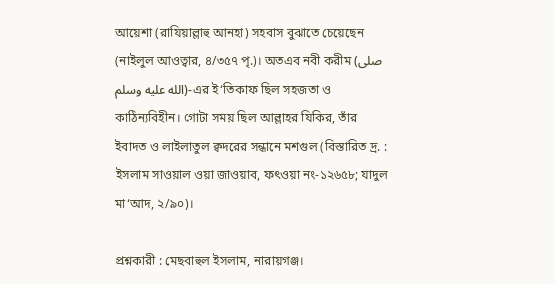আয়েশা (রাযিয়াল্লাহু আনহা) সহবাস বুঝাতে চেয়েছেন (নাইলুল আওত্বার, ৪/৩৫৭ পৃ.)। অতএব নবী করীম (صلى الله عليه وسلم)-এর ই‘তিকাফ ছিল সহজতা ও কাঠিন্যবিহীন। গোটা সময় ছিল আল্লাহর যিকির, তাঁর ইবাদত ও লাইলাতুল ক্বদরের সন্ধানে মশগুল (বিস্তারিত দ্র. : ইসলাম সাওয়াল ওয়া জাওয়াব, ফৎওয়া নং-১২৬৫৮; যাদুল মা‘আদ, ২/৯০)।

প্রশ্নকারী : মেছবাহুল ইসলাম, নারায়গঞ্জ।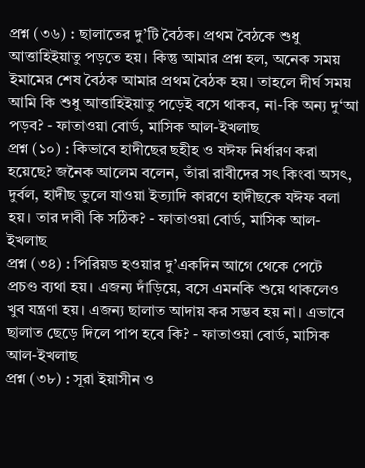প্রশ্ন (৩৬) : ছালাতের দু’টি বৈঠক। প্রথম বৈঠকে শুধু আত্তাহিইয়াতু পড়তে হয়। কিন্তু আমার প্রশ্ন হল, অনেক সময় ইমামের শেষ বৈঠক আমার প্রথম বৈঠক হয়। তাহলে দীর্ঘ সময় আমি কি শুধু আত্তাহিইয়াতু পড়েই বসে থাকব, না-কি অন্য দু‘আ পড়ব? - ফাতাওয়া বোর্ড, মাসিক আল-ইখলাছ
প্রশ্ন (১০) : কিভাবে হাদীছের ছহীহ ও যঈফ নির্ধারণ করা হয়েছে? জনৈক আলেম বলেন, তাঁরা রাবীদের সৎ‌ কিংবা অসৎ, দুর্বল, হাদীছ ভুলে যাওয়া ইত্যাদি কারণে হাদীছকে যঈফ বলা হয়। তার দাবী কি সঠিক? - ফাতাওয়া বোর্ড, মাসিক আল-ইখলাছ
প্রশ্ন (৩৪) : পিরিয়ড হওয়ার দু’একদিন আগে থেকে পেটে প্রচণ্ড ব্যথা হয়। এজন্য দাঁড়িয়ে, বসে এমনকি শুয়ে থাকলেও খুব যন্ত্রণা হয়। এজন্য ছালাত আদায় কর সম্ভব হয় না। এভাবে ছালাত ছেড়ে দিলে পাপ হবে কি? - ফাতাওয়া বোর্ড, মাসিক আল-ইখলাছ
প্রশ্ন (৩৮) : সূরা ইয়াসীন ও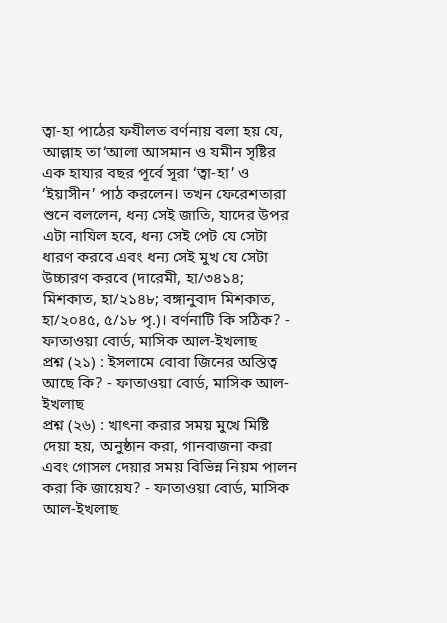ত্বা-হা পাঠের ফযীলত বর্ণনায় বলা হয় যে, আল্লাহ তা‘আলা আসমান ও যমীন সৃষ্টির এক হাযার বছর পূর্বে সূরা ‘ত্বা-হা’ ও ‘ইয়াসীন’ পাঠ করলেন। তখন ফেরেশতারা শুনে বললেন, ধন্য সেই জাতি, যাদের উপর এটা নাযিল হবে, ধন্য সেই পেট যে সেটা ধারণ করবে এবং ধন্য সেই মুখ যে সেটা উচ্চারণ করবে (দারেমী, হা/৩৪১৪; মিশকাত, হা/২১৪৮; বঙ্গানুবাদ মিশকাত, হা/২০৪৫, ৫/১৮ পৃ.)। বর্ণনাটি কি সঠিক? - ফাতাওয়া বোর্ড, মাসিক আল-ইখলাছ
প্রশ্ন (২১) : ইসলামে বোবা জিনের অস্তিত্ব আছে কি? - ফাতাওয়া বোর্ড, মাসিক আল-ইখলাছ
প্রশ্ন (২৬) : খাৎনা করার সময় মুখে মিষ্টি দেয়া হয়, অনুষ্ঠান করা, গানবাজনা করা এবং গোসল দেয়ার সময় বিভিন্ন নিয়ম পালন করা কি জায়েয? - ফাতাওয়া বোর্ড, মাসিক আল-ইখলাছ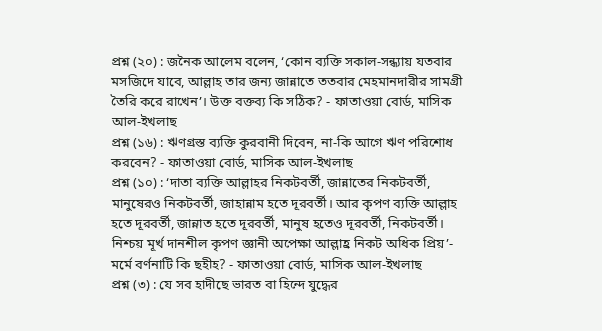প্রশ্ন (২০) : জনৈক আলেম বলেন, ‘কোন ব্যক্তি সকাল-সন্ধ্যায় যতবার মসজিদে যাবে, আল্লাহ তার জন্য জান্নাতে ততবার মেহমানদারীর সামগ্রী তৈরি করে রাখেন’। উক্ত বক্তব্য কি সঠিক? - ফাতাওয়া বোর্ড, মাসিক আল-ইখলাছ
প্রশ্ন (১৬) : ঋণগ্রস্ত ব্যক্তি কুরবানী দিবেন, না-কি আগে ঋণ পরিশোধ করবেন? - ফাতাওয়া বোর্ড, মাসিক আল-ইখলাছ
প্রশ্ন (১০) : ‘দাতা ব্যক্তি আল্লাহর নিকটবর্তী, জান্নাতের নিকটবর্তী, মানুষেরও নিকটবর্তী, জাহান্নাম হতে দূরবর্তী। আর কৃপণ ব্যক্তি আল্লাহ হতে দূরবর্তী, জান্নাত হতে দূরবর্তী, মানুষ হতেও দূরবর্তী, নিকটবর্তী। নিশ্চয় মূর্খ দানশীল কৃপণ জ্ঞানী অপেক্ষা আল্লাহ্র নিকট অধিক প্রিয়’- মর্মে বর্ণনাটি কি ছহীহ? - ফাতাওয়া বোর্ড, মাসিক আল-ইখলাছ
প্রশ্ন (৩) : যে সব হাদীছে ভারত বা হিন্দে যুদ্ধের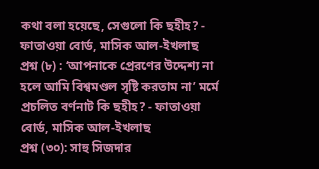কথা বলা হয়েছে, সেগুলো কি ছহীহ? - ফাতাওয়া বোর্ড, মাসিক আল-ইখলাছ
প্রশ্ন (৮) : ‘আপনাকে প্রেরণের উদ্দেশ্য না হলে আমি বিশ্বমণ্ডল সৃষ্টি করতাম না’ মর্মে প্রচলিত বর্ণনাট কি ছহীহ? - ফাতাওয়া বোর্ড, মাসিক আল-ইখলাছ
প্রশ্ন (৩০): সাহু সিজদার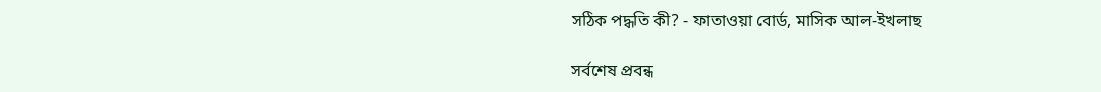সঠিক পদ্ধতি কী? - ফাতাওয়া বোর্ড, মাসিক আল-ইখলাছ

সর্বশেষ প্রবন্ধ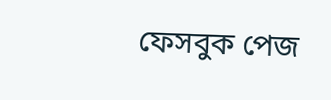ফেসবুক পেজ